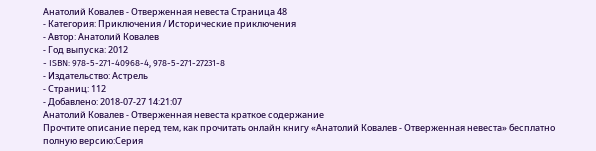Анатолий Ковалев - Отверженная невеста Страница 48
- Категория: Приключения / Исторические приключения
- Автор: Анатолий Ковалев
- Год выпуска: 2012
- ISBN: 978-5-271-40968-4, 978-5-271-27231-8
- Издательство: Астрель
- Страниц: 112
- Добавлено: 2018-07-27 14:21:07
Анатолий Ковалев - Отверженная невеста краткое содержание
Прочтите описание перед тем, как прочитать онлайн книгу «Анатолий Ковалев - Отверженная невеста» бесплатно полную версию:Серия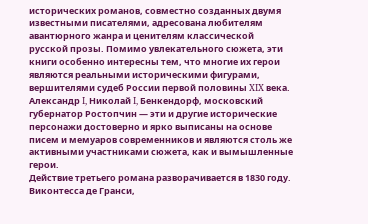исторических романов, совместно созданных двумя известными писателями, адресована любителям авантюрного жанра и ценителям классической русской прозы. Помимо увлекательного сюжета, эти книги особенно интересны тем, что многие их герои являются реальными историческими фигурами, вершителями судеб России первой половины XIX века. Александр I, Николай I, Бенкендорф, московский губернатор Ростопчин — эти и другие исторические персонажи достоверно и ярко выписаны на основе писем и мемуаров современников и являются столь же активными участниками сюжета, как и вымышленные герои.
Действие третьего романа разворачивается в 1830 году. Виконтесса де Гранси,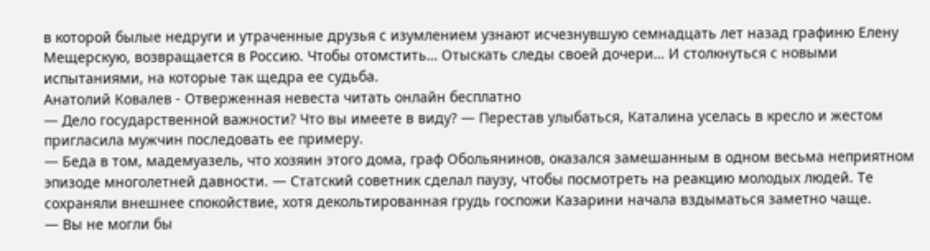в которой былые недруги и утраченные друзья с изумлением узнают исчезнувшую семнадцать лет назад графиню Елену Мещерскую, возвращается в Россию. Чтобы отомстить… Отыскать следы своей дочери… И столкнуться с новыми испытаниями, на которые так щедра ее судьба.
Анатолий Ковалев - Отверженная невеста читать онлайн бесплатно
— Дело государственной важности? Что вы имеете в виду? — Перестав улыбаться, Каталина уселась в кресло и жестом пригласила мужчин последовать ее примеру.
— Беда в том, мадемуазель, что хозяин этого дома, граф Обольянинов, оказался замешанным в одном весьма неприятном эпизоде многолетней давности. — Статский советник сделал паузу, чтобы посмотреть на реакцию молодых людей. Те сохраняли внешнее спокойствие, хотя декольтированная грудь госпожи Казарини начала вздыматься заметно чаще.
— Вы не могли бы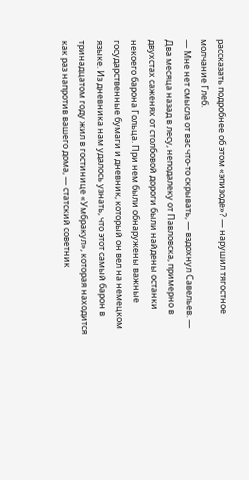рассказать подробнее об этом «эпизоде»? — нарушил тягостное молчание Глеб.
— Мне нет смысла от вас что-то скрывать, — вздохнул Савельев. — Два месяца назад в лесу, неподалеку от Павловска, примерно в двухстах саженях от столбовой дороги были найдены останки некоего барона Гольца. При нем были обнаружены важные государственные бумаги и дневник, который он вел на немецком языке. Из дневника нам удалось узнать, что этот самый барон в тринадцатом году жил в гостинице «Умбракул», которая находится как раз напротив вашего дома, — статский советник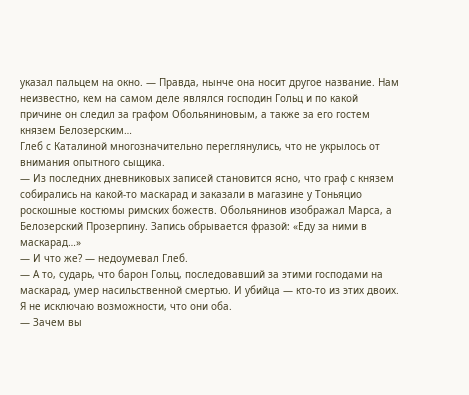указал пальцем на окно. — Правда, нынче она носит другое название. Нам неизвестно, кем на самом деле являлся господин Гольц и по какой причине он следил за графом Обольяниновым, а также за его гостем князем Белозерским…
Глеб с Каталиной многозначительно переглянулись, что не укрылось от внимания опытного сыщика.
— Из последних дневниковых записей становится ясно, что граф с князем собирались на какой-то маскарад и заказали в магазине у Тоньяцио роскошные костюмы римских божеств. Обольянинов изображал Марса, а Белозерский Прозерпину. Запись обрывается фразой: «Еду за ними в маскарад…»
— И что же? — недоумевал Глеб.
— А то, сударь, что барон Гольц, последовавший за этими господами на маскарад, умер насильственной смертью. И убийца — кто-то из этих двоих. Я не исключаю возможности, что они оба.
— Зачем вы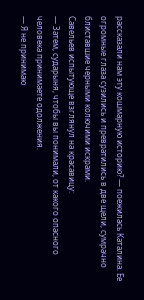рассказали нам эту кошмарную историю? — поежилась Каталина. Ее огромные глаза сузились и превратились в две щели, сумрачно блиставшие черными колючими искрами.
Савельев испытующе взглянул на красавицу:
— Затем, сударыня, чтобы вы понимали, от какого опасного человека принимаете одолжения.
— Я не принимаю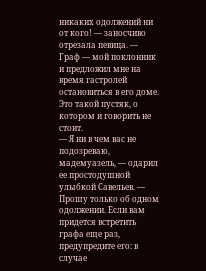никаких одолжений ни от кого! — заносчиво отрезала певица. — Граф — мой поклонник и предложил мне на время гастролей остановиться в его доме. Это такой пустяк, о котором и говорить не стоит.
— Я ни в чем вас не подозреваю, мадемуазель, — одарил ее простодушной улыбкой Савельев. — Прошу только об одном одолжении. Если вам придется встретить графа еще раз, предупредите его: в случае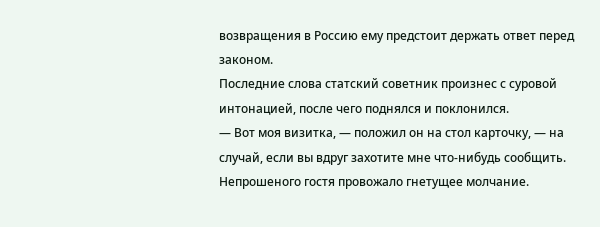возвращения в Россию ему предстоит держать ответ перед законом.
Последние слова статский советник произнес с суровой интонацией, после чего поднялся и поклонился.
— Вот моя визитка, — положил он на стол карточку, — на случай, если вы вдруг захотите мне что-нибудь сообщить.
Непрошеного гостя провожало гнетущее молчание.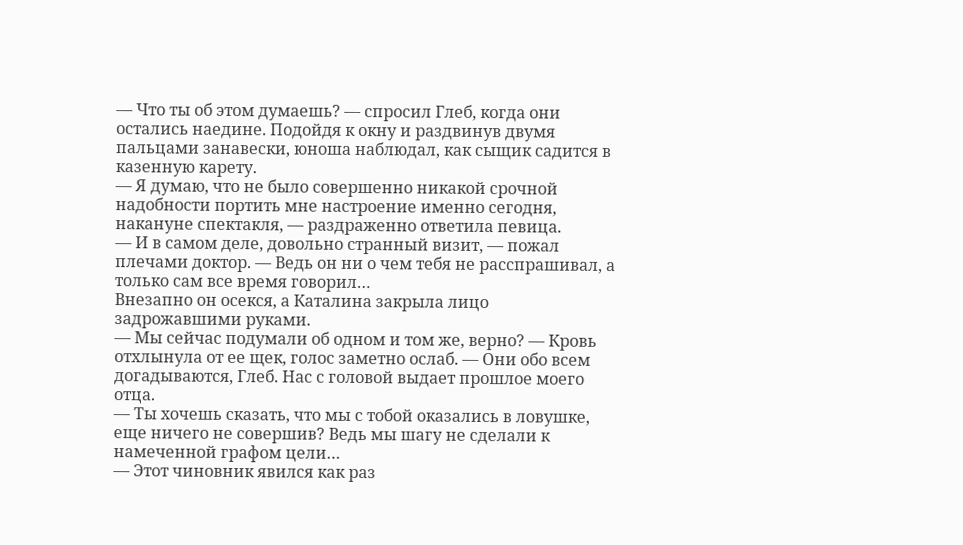— Что ты об этом думаешь? — спросил Глеб, когда они остались наедине. Подойдя к окну и раздвинув двумя пальцами занавески, юноша наблюдал, как сыщик садится в казенную карету.
— Я думаю, что не было совершенно никакой срочной надобности портить мне настроение именно сегодня, накануне спектакля, — раздраженно ответила певица.
— И в самом деле, довольно странный визит, — пожал плечами доктор. — Ведь он ни о чем тебя не расспрашивал, а только сам все время говорил…
Внезапно он осекся, а Каталина закрыла лицо задрожавшими руками.
— Мы сейчас подумали об одном и том же, верно? — Кровь отхлынула от ее щек, голос заметно ослаб. — Они обо всем догадываются, Глеб. Нас с головой выдает прошлое моего отца.
— Ты хочешь сказать, что мы с тобой оказались в ловушке, еще ничего не совершив? Ведь мы шагу не сделали к намеченной графом цели…
— Этот чиновник явился как раз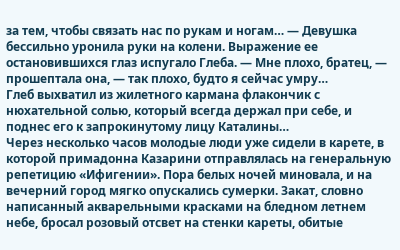за тем, чтобы связать нас по рукам и ногам… — Девушка бессильно уронила руки на колени. Выражение ее остановившихся глаз испугало Глеба. — Мне плохо, братец, — прошептала она, — так плохо, будто я сейчас умру…
Глеб выхватил из жилетного кармана флакончик с нюхательной солью, который всегда держал при себе, и поднес его к запрокинутому лицу Каталины…
Через несколько часов молодые люди уже сидели в карете, в которой примадонна Казарини отправлялась на генеральную репетицию «Ифигении». Пора белых ночей миновала, и на вечерний город мягко опускались сумерки. Закат, словно написанный акварельными красками на бледном летнем небе, бросал розовый отсвет на стенки кареты, обитые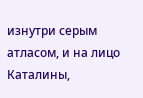изнутри серым атласом, и на лицо Каталины,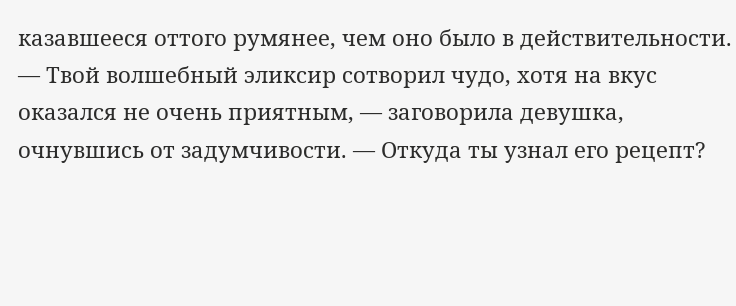казавшееся оттого румянее, чем оно было в действительности.
— Твой волшебный эликсир сотворил чудо, хотя на вкус оказался не очень приятным, — заговорила девушка, очнувшись от задумчивости. — Откуда ты узнал его рецепт?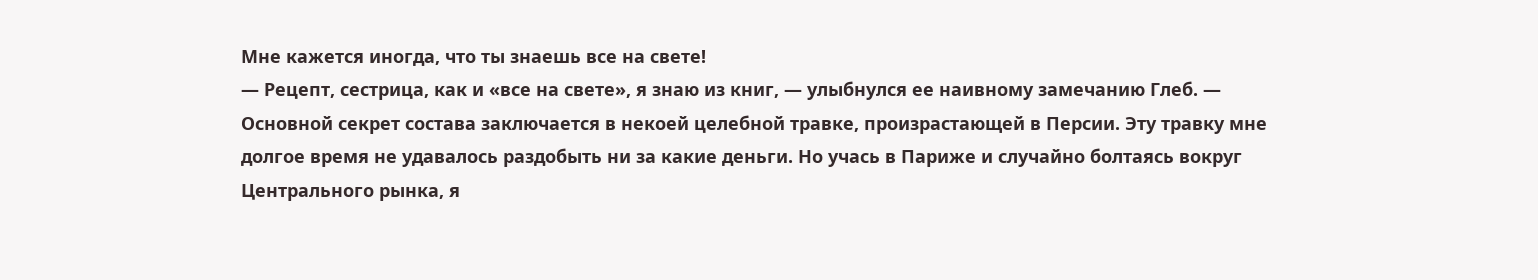Мне кажется иногда, что ты знаешь все на свете!
— Рецепт, сестрица, как и «все на свете», я знаю из книг, — улыбнулся ее наивному замечанию Глеб. — Основной секрет состава заключается в некоей целебной травке, произрастающей в Персии. Эту травку мне долгое время не удавалось раздобыть ни за какие деньги. Но учась в Париже и случайно болтаясь вокруг Центрального рынка, я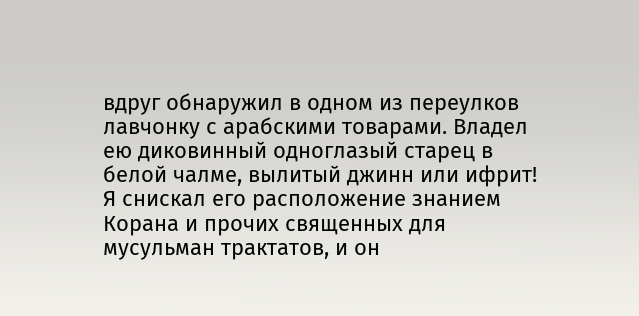вдруг обнаружил в одном из переулков лавчонку с арабскими товарами. Владел ею диковинный одноглазый старец в белой чалме, вылитый джинн или ифрит! Я снискал его расположение знанием Корана и прочих священных для мусульман трактатов, и он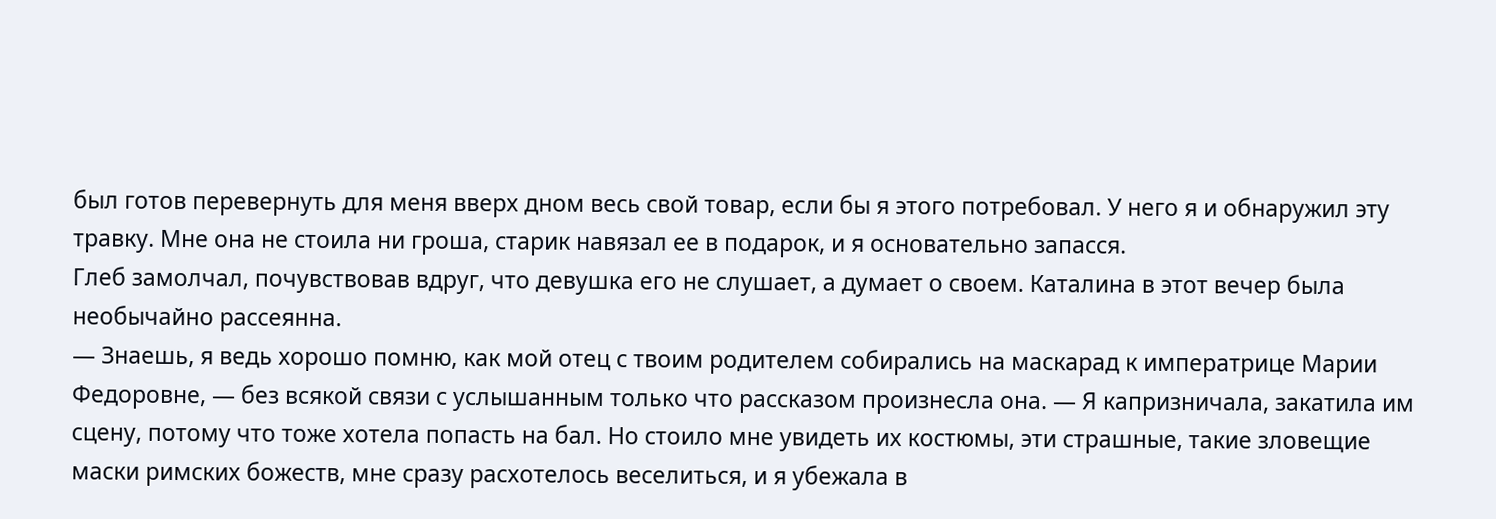был готов перевернуть для меня вверх дном весь свой товар, если бы я этого потребовал. У него я и обнаружил эту травку. Мне она не стоила ни гроша, старик навязал ее в подарок, и я основательно запасся.
Глеб замолчал, почувствовав вдруг, что девушка его не слушает, а думает о своем. Каталина в этот вечер была необычайно рассеянна.
— Знаешь, я ведь хорошо помню, как мой отец с твоим родителем собирались на маскарад к императрице Марии Федоровне, — без всякой связи с услышанным только что рассказом произнесла она. — Я капризничала, закатила им сцену, потому что тоже хотела попасть на бал. Но стоило мне увидеть их костюмы, эти страшные, такие зловещие маски римских божеств, мне сразу расхотелось веселиться, и я убежала в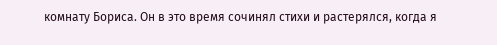комнату Бориса. Он в это время сочинял стихи и растерялся, когда я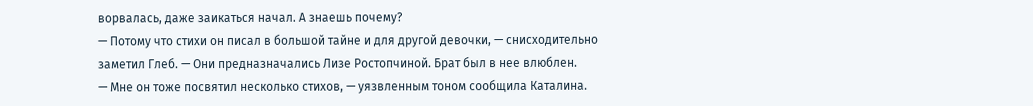ворвалась, даже заикаться начал. А знаешь почему?
— Потому что стихи он писал в большой тайне и для другой девочки, — снисходительно заметил Глеб. — Они предназначались Лизе Ростопчиной. Брат был в нее влюблен.
— Мне он тоже посвятил несколько стихов, — уязвленным тоном сообщила Каталина.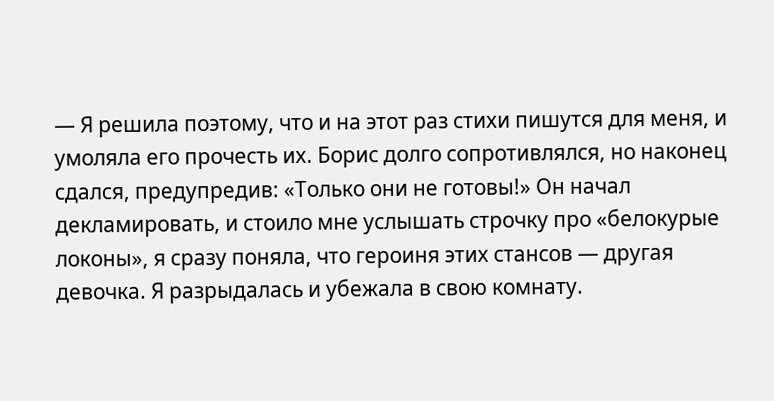— Я решила поэтому, что и на этот раз стихи пишутся для меня, и умоляла его прочесть их. Борис долго сопротивлялся, но наконец сдался, предупредив: «Только они не готовы!» Он начал декламировать, и стоило мне услышать строчку про «белокурые локоны», я сразу поняла, что героиня этих стансов — другая девочка. Я разрыдалась и убежала в свою комнату.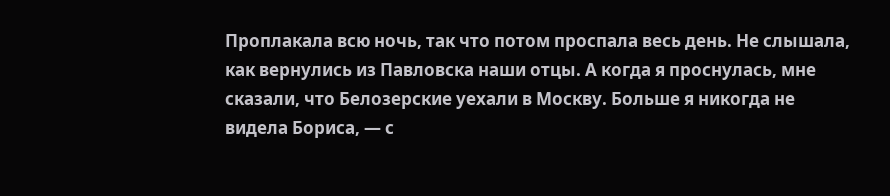Проплакала всю ночь, так что потом проспала весь день. Не слышала, как вернулись из Павловска наши отцы. А когда я проснулась, мне сказали, что Белозерские уехали в Москву. Больше я никогда не видела Бориса, — с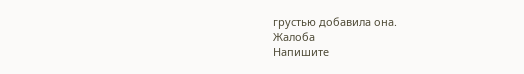грустью добавила она.
Жалоба
Напишите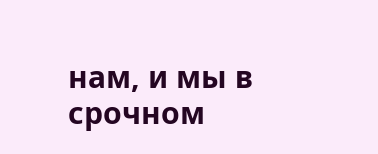нам, и мы в срочном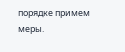порядке примем меры.